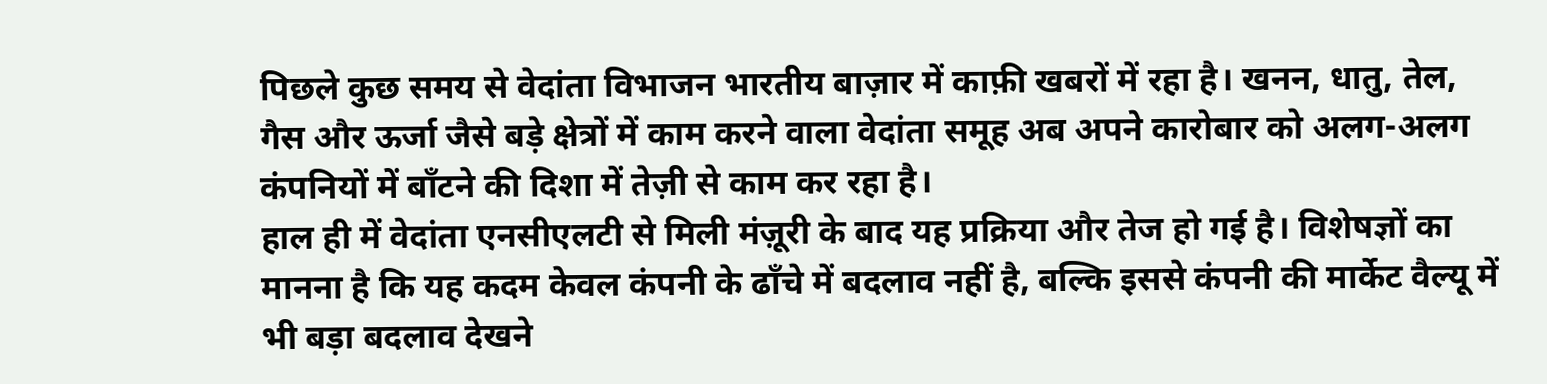पिछले कुछ समय से वेदांता विभाजन भारतीय बाज़ार में काफ़ी खबरों में रहा है। खनन, धातु, तेल, गैस और ऊर्जा जैसे बड़े क्षेत्रों में काम करने वाला वेदांता समूह अब अपने कारोबार को अलग-अलग कंपनियों में बाँटने की दिशा में तेज़ी से काम कर रहा है।
हाल ही में वेदांता एनसीएलटी से मिली मंज़ूरी के बाद यह प्रक्रिया और तेज हो गई है। विशेषज्ञों का मानना है कि यह कदम केवल कंपनी के ढाँचे में बदलाव नहीं है, बल्कि इससे कंपनी की मार्केट वैल्यू में भी बड़ा बदलाव देखने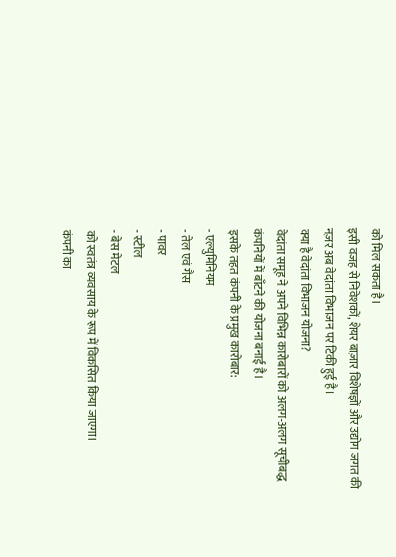को मिल सकता है।
इसी वजह से निवेशकों, शेयर बाज़ार विशेषज्ञों और उद्योग जगत की नज़र अब वेदांता विभाजन पर टिकी हुई है।
क्या है वेदांता विभाजन योजना?
वेदांता समूह ने अपने विभिन्न कारोबारों को अलग-अलग सूचीबद्ध कंपनियों में बाँटने की योजना बनाई है।
इसके तहत कंपनी के प्रमुख कारोबार:
- एल्युमिनियम
- तेल एवं गैस
- पावर
- स्टील
- बेस मेटल
को स्वतंत्र व्यवसाय के रूप में विकसित किया जाएगा।
कंपनी का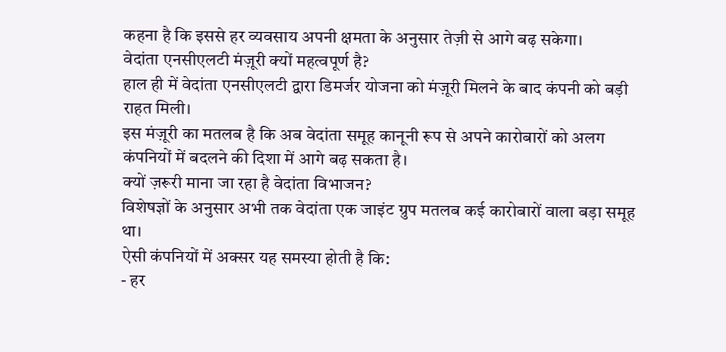कहना है कि इससे हर व्यवसाय अपनी क्षमता के अनुसार तेज़ी से आगे बढ़ सकेगा।
वेदांता एनसीएलटी मंज़ूरी क्यों महत्वपूर्ण है?
हाल ही में वेदांता एनसीएलटी द्वारा डिमर्जर योजना को मंज़ूरी मिलने के बाद कंपनी को बड़ी राहत मिली।
इस मंज़ूरी का मतलब है कि अब वेदांता समूह कानूनी रूप से अपने कारोबारों को अलग कंपनियों में बदलने की दिशा में आगे बढ़ सकता है।
क्यों ज़रूरी माना जा रहा है वेदांता विभाजन?
विशेषज्ञों के अनुसार अभी तक वेदांता एक जाइंट ग्रुप मतलब कई कारोबारों वाला बड़ा समूह था।
ऐसी कंपनियों में अक्सर यह समस्या होती है कि:
- हर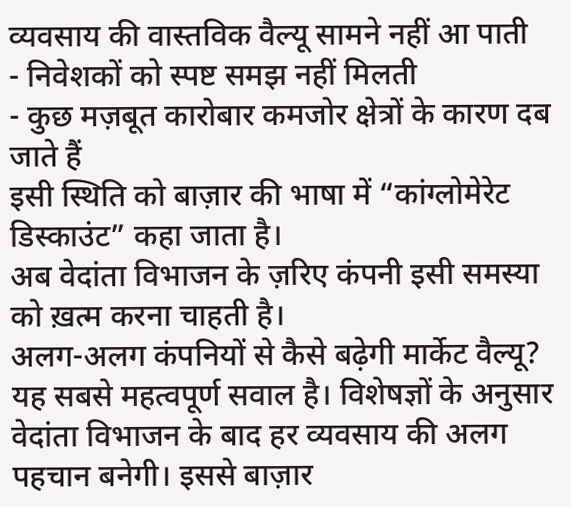व्यवसाय की वास्तविक वैल्यू सामने नहीं आ पाती
- निवेशकों को स्पष्ट समझ नहीं मिलती
- कुछ मज़बूत कारोबार कमजोर क्षेत्रों के कारण दब जाते हैं
इसी स्थिति को बाज़ार की भाषा में “कांग्लोमेरेट डिस्काउंट” कहा जाता है।
अब वेदांता विभाजन के ज़रिए कंपनी इसी समस्या को ख़त्म करना चाहती है।
अलग-अलग कंपनियों से कैसे बढ़ेगी मार्केट वैल्यू?
यह सबसे महत्वपूर्ण सवाल है। विशेषज्ञों के अनुसार वेदांता विभाजन के बाद हर व्यवसाय की अलग पहचान बनेगी। इससे बाज़ार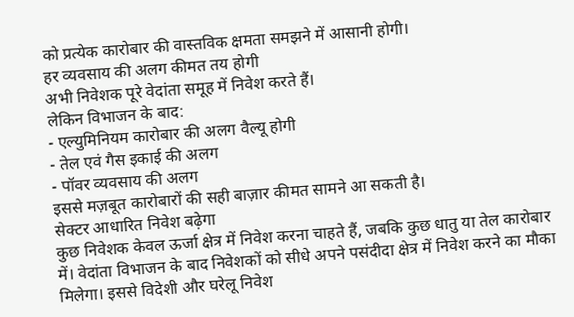को प्रत्येक कारोबार की वास्तविक क्षमता समझने में आसानी होगी।
हर व्यवसाय की अलग कीमत तय होगी
अभी निवेशक पूरे वेदांता समूह में निवेश करते हैं।
लेकिन विभाजन के बाद:
- एल्युमिनियम कारोबार की अलग वैल्यू होगी
- तेल एवं गैस इकाई की अलग
- पॉवर व्यवसाय की अलग
इससे मज़बूत कारोबारों की सही बाज़ार कीमत सामने आ सकती है।
सेक्टर आधारित निवेश बढ़ेगा
कुछ निवेशक केवल ऊर्जा क्षेत्र में निवेश करना चाहते हैं, जबकि कुछ धातु या तेल कारोबार में। वेदांता विभाजन के बाद निवेशकों को सीधे अपने पसंदीदा क्षेत्र में निवेश करने का मौका मिलेगा। इससे विदेशी और घरेलू निवेश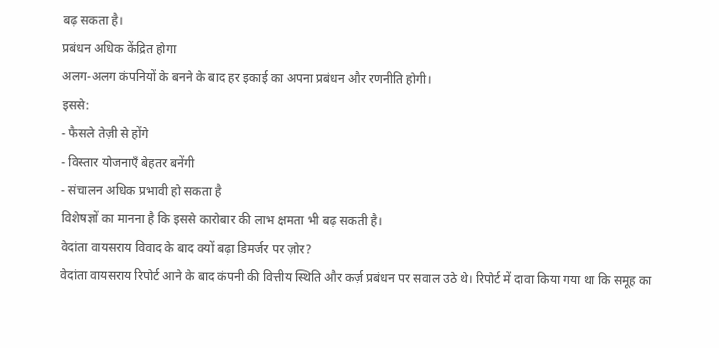बढ़ सकता है।
प्रबंधन अधिक केंद्रित होगा
अलग-अलग कंपनियों के बनने के बाद हर इकाई का अपना प्रबंधन और रणनीति होगी।
इससे:
- फैसले तेज़ी से होंगे
- विस्तार योजनाएँ बेहतर बनेंगी
- संचालन अधिक प्रभावी हो सकता है
विशेषज्ञों का मानना है कि इससे कारोबार की लाभ क्षमता भी बढ़ सकती है।
वेदांता वायसराय विवाद के बाद क्यों बढ़ा डिमर्जर पर ज़ोर?
वेदांता वायसराय रिपोर्ट आने के बाद कंपनी की वित्तीय स्थिति और कर्ज़ प्रबंधन पर सवाल उठे थे। रिपोर्ट में दावा किया गया था कि समूह का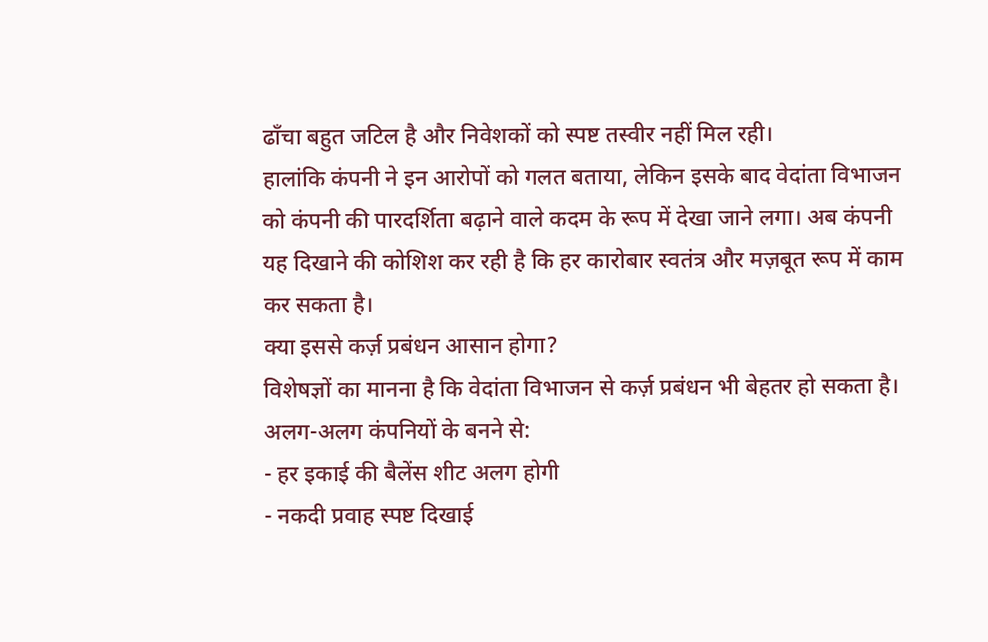ढाँचा बहुत जटिल है और निवेशकों को स्पष्ट तस्वीर नहीं मिल रही।
हालांकि कंपनी ने इन आरोपों को गलत बताया, लेकिन इसके बाद वेदांता विभाजन को कंपनी की पारदर्शिता बढ़ाने वाले कदम के रूप में देखा जाने लगा। अब कंपनी यह दिखाने की कोशिश कर रही है कि हर कारोबार स्वतंत्र और मज़बूत रूप में काम कर सकता है।
क्या इससे कर्ज़ प्रबंधन आसान होगा?
विशेषज्ञों का मानना है कि वेदांता विभाजन से कर्ज़ प्रबंधन भी बेहतर हो सकता है।
अलग-अलग कंपनियों के बनने से:
- हर इकाई की बैलेंस शीट अलग होगी
- नकदी प्रवाह स्पष्ट दिखाई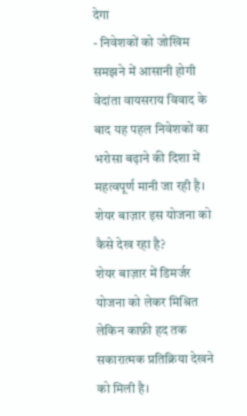देगा
- निवेशकों को जोखिम समझने में आसानी होगी
वेदांता वायसराय विवाद के बाद यह पहल निवेशकों का भरोसा बढ़ाने की दिशा में महत्वपूर्ण मानी जा रही है।
शेयर बाज़ार इस योजना को कैसे देख रहा है?
शेयर बाज़ार में डिमर्जर योजना को लेकर मिश्रित लेकिन काफ़ी हद तक सकारात्मक प्रतिक्रिया देखने को मिली है।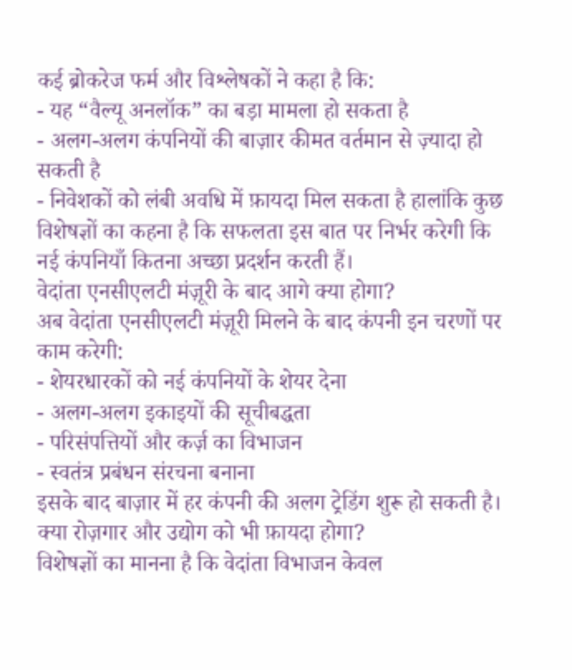कई ब्रोकरेज फर्म और विश्लेषकों ने कहा है कि:
- यह “वैल्यू अनलॉक” का बड़ा मामला हो सकता है
- अलग-अलग कंपनियों की बाज़ार कीमत वर्तमान से ज़्यादा हो सकती है
- निवेशकों को लंबी अवधि में फ़ायदा मिल सकता है हालांकि कुछ विशेषज्ञों का कहना है कि सफलता इस बात पर निर्भर करेगी कि नई कंपनियाँ कितना अच्छा प्रदर्शन करती हैं।
वेदांता एनसीएलटी मंज़ूरी के बाद आगे क्या होगा?
अब वेदांता एनसीएलटी मंज़ूरी मिलने के बाद कंपनी इन चरणों पर काम करेगी:
- शेयरधारकों को नई कंपनियों के शेयर देना
- अलग-अलग इकाइयों की सूचीबद्धता
- परिसंपत्तियों और कर्ज़ का विभाजन
- स्वतंत्र प्रबंधन संरचना बनाना
इसके बाद बाज़ार में हर कंपनी की अलग ट्रेडिंग शुरू हो सकती है।
क्या रोज़गार और उद्योग को भी फ़ायदा होगा?
विशेषज्ञों का मानना है कि वेदांता विभाजन केवल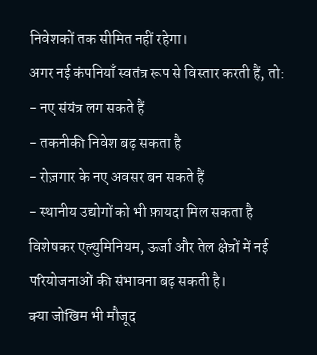निवेशकों तक सीमित नहीं रहेगा।
अगर नई कंपनियाँ स्वतंत्र रूप से विस्तार करती हैं, तो:
- नए संयंत्र लग सकते हैं
- तकनीकी निवेश बढ़ सकता है
- रोज़गार के नए अवसर बन सकते हैं
- स्थानीय उद्योगों को भी फ़ायदा मिल सकता है
विशेषकर एल्युमिनियम, ऊर्जा और तेल क्षेत्रों में नई परियोजनाओं की संभावना बढ़ सकती है।
क्या जोखिम भी मौजूद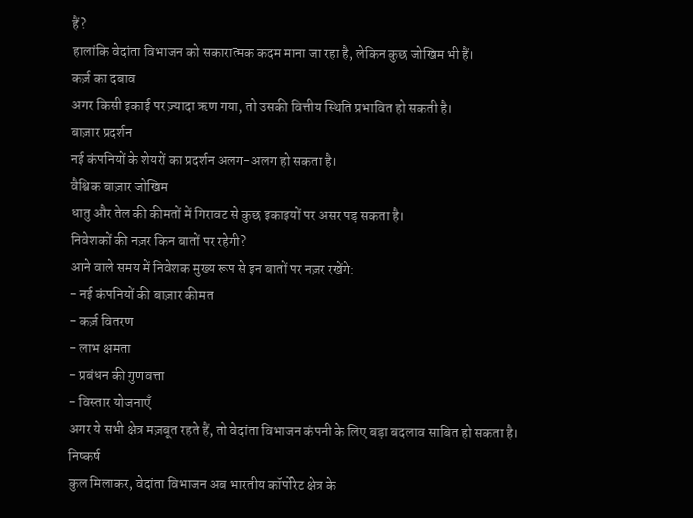हैं?
हालांकि वेदांता विभाजन को सकारात्मक कदम माना जा रहा है, लेकिन कुछ जोखिम भी हैं।
कर्ज़ का दबाव
अगर किसी इकाई पर ज़्यादा ऋण गया, तो उसकी वित्तीय स्थिति प्रभावित हो सकती है।
बाज़ार प्रदर्शन
नई कंपनियों के शेयरों का प्रदर्शन अलग-अलग हो सकता है।
वैश्विक बाज़ार जोखिम
धातु और तेल की कीमतों में गिरावट से कुछ इकाइयों पर असर पड़ सकता है।
निवेशकों की नज़र किन बातों पर रहेगी?
आने वाले समय में निवेशक मुख्य रूप से इन बातों पर नज़र रखेंगे:
- नई कंपनियों की बाज़ार कीमत
- कर्ज़ वितरण
- लाभ क्षमता
- प्रबंधन की गुणवत्ता
- विस्तार योजनाएँ
अगर ये सभी क्षेत्र मज़बूत रहते हैं, तो वेदांता विभाजन कंपनी के लिए बड़ा बदलाव साबित हो सकता है।
निष्कर्ष
कुल मिलाकर, वेदांता विभाजन अब भारतीय कॉर्पोरेट क्षेत्र के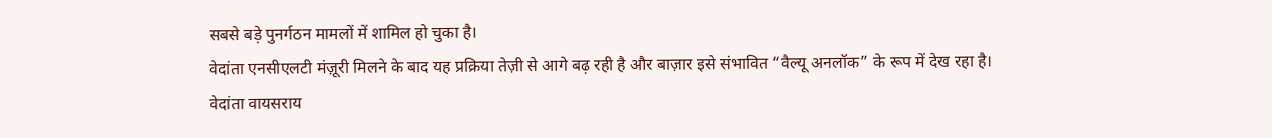सबसे बड़े पुनर्गठन मामलों में शामिल हो चुका है।
वेदांता एनसीएलटी मंज़ूरी मिलने के बाद यह प्रक्रिया तेज़ी से आगे बढ़ रही है और बाज़ार इसे संभावित “वैल्यू अनलॉक” के रूप में देख रहा है।
वेदांता वायसराय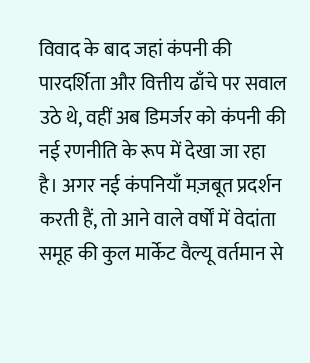विवाद के बाद जहां कंपनी की पारदर्शिता और वित्तीय ढाँचे पर सवाल उठे थे, वहीं अब डिमर्जर को कंपनी की नई रणनीति के रूप में देखा जा रहा है। अगर नई कंपनियाँ मज़बूत प्रदर्शन करती हैं, तो आने वाले वर्षों में वेदांता समूह की कुल मार्केट वैल्यू वर्तमान से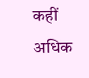कहीं अधिक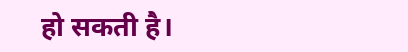हो सकती है।